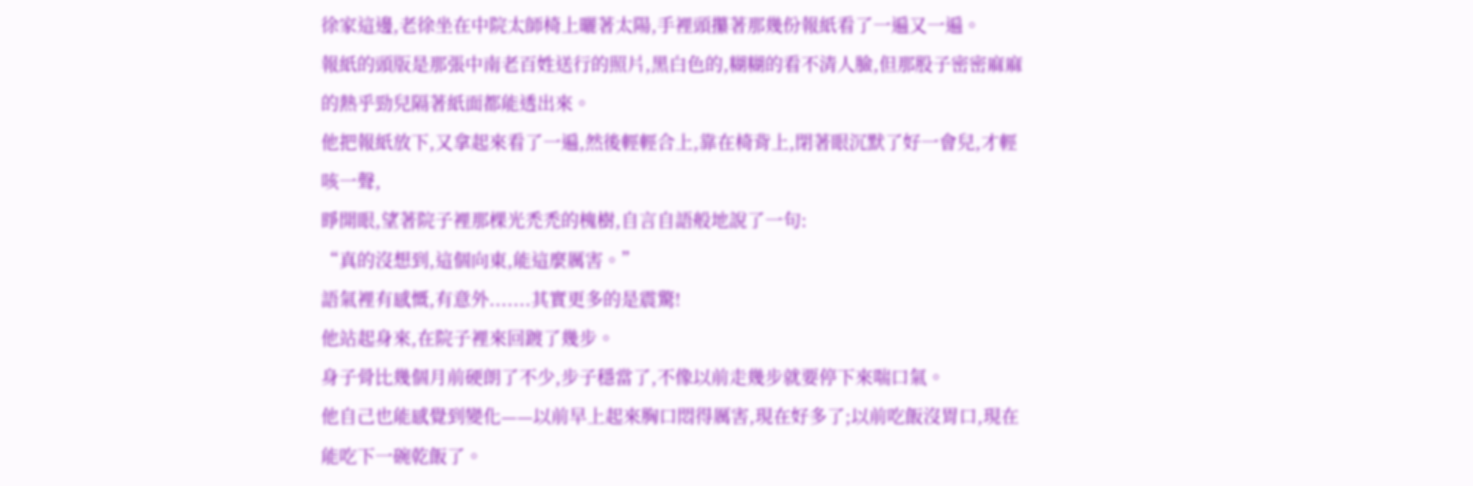徐家這邊,老徐坐在中院太師椅上曬著太陽,手裡頭攥著那幾份報紙看了一遍又一遍。
報紙的頭版是那張中南老百姓送行的照片,黑白色的,糊糊的看不清人臉,但那股子密密麻麻的熱乎勁兒隔著紙面都能透出來。
他把報紙放下,又拿起來看了一遍,然後輕輕合上,靠在椅背上,閉著眼沉默了好一會兒,才輕咳一聲,
睜開眼,望著院子裡那棵光禿禿的槐樹,自言自語般地說了一句:
“真的沒想到,這個向東,能這麼厲害。”
語氣裡有感慨,有意外.......其實更多的是震驚!
他站起身來,在院子裡來回踱了幾步。
身子骨比幾個月前硬朗了不少,步子穩當了,不像以前走幾步就要停下來喘口氣。
他自己也能感覺到變化——以前早上起來胸口悶得厲害,現在好多了;以前吃飯沒胃口,現在能吃下一碗乾飯了。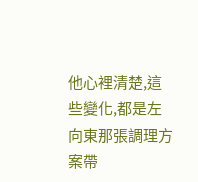他心裡清楚,這些變化,都是左向東那張調理方案帶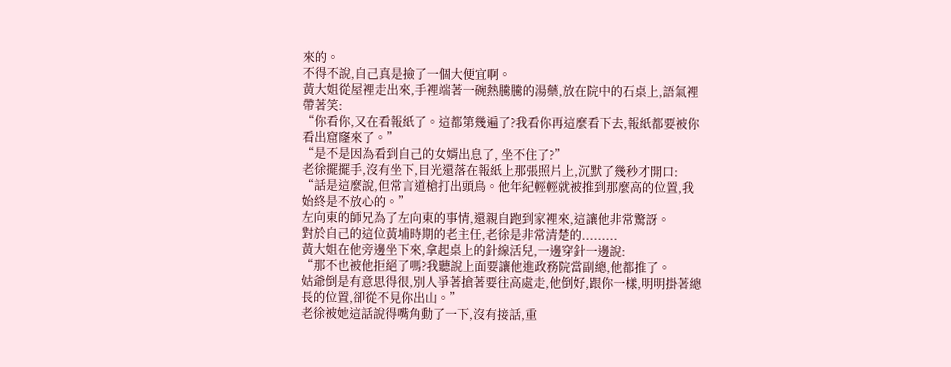來的。
不得不說,自己真是撿了一個大便宜啊。
黃大姐從屋裡走出來,手裡端著一碗熱騰騰的湯藥,放在院中的石桌上,語氣裡帶著笑:
“你看你,又在看報紙了。這都第幾遍了?我看你再這麼看下去,報紙都要被你看出窟窿來了。”
“是不是因為看到自己的女婿出息了, 坐不住了?”
老徐擺擺手,沒有坐下,目光還落在報紙上那張照片上,沉默了幾秒才開口:
“話是這麼說,但常言道槍打出頭鳥。他年紀輕輕就被推到那麼高的位置,我始終是不放心的。”
左向東的師兄為了左向東的事情,還親自跑到家裡來,這讓他非常驚訝。
對於自己的這位黃埔時期的老主任,老徐是非常清楚的.........
黃大姐在他旁邊坐下來,拿起桌上的針線活兒,一邊穿針一邊說:
“那不也被他拒絕了嗎?我聽說上面要讓他進政務院當副總,他都推了。
姑爺倒是有意思得很,別人爭著搶著要往高處走,他倒好,跟你一樣,明明掛著總長的位置,卻從不見你出山。”
老徐被她這話說得嘴角動了一下,沒有接話,重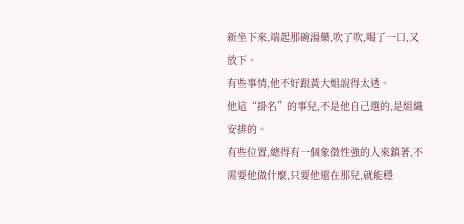新坐下來,端起那碗湯藥,吹了吹,喝了一口,又放下。
有些事情,他不好跟黃大姐說得太透。
他這“掛名”的事兒,不是他自己選的,是組織安排的。
有些位置,總得有一個象徵性強的人來鎮著,不需要他做什麼,只要他還在那兒,就能穩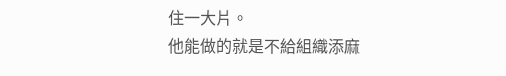住一大片。
他能做的就是不給組織添麻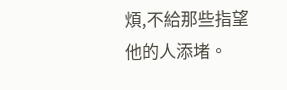煩,不給那些指望他的人添堵。